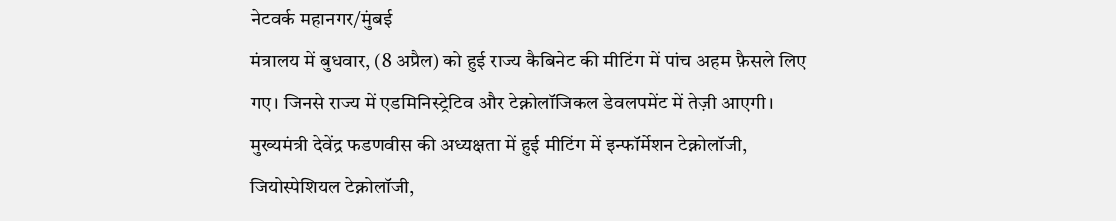नेटवर्क महानगर/मुंबई
मंत्रालय में बुधवार, (8 अप्रैल) को हुई राज्य कैबिनेट की मीटिंग में पांच अहम फ़ैसले लिए गए। जिनसे राज्य में एडमिनिस्ट्रेटिव और टेक्नोलॉजिकल डेवलपमेंट में तेज़ी आएगी। मुख्यमंत्री देवेंद्र फडणवीस की अध्यक्षता में हुई मीटिंग में इन्फॉर्मेशन टेक्नोलॉजी, जियोस्पेशियल टेक्नोलॉजी,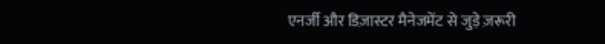एनर्जी और डिज़ास्टर मैनेजमेंट से जुड़े ज़रूरी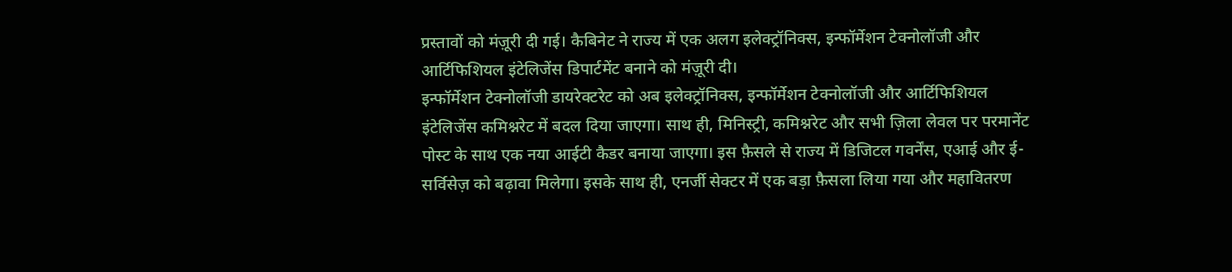प्रस्तावों को मंज़ूरी दी गई। कैबिनेट ने राज्य में एक अलग इलेक्ट्रॉनिक्स, इन्फॉर्मेशन टेक्नोलॉजी और आर्टिफिशियल इंटेलिजेंस डिपार्टमेंट बनाने को मंज़ूरी दी।
इन्फॉर्मेशन टेक्नोलॉजी डायरेक्टरेट को अब इलेक्ट्रॉनिक्स, इन्फॉर्मेशन टेक्नोलॉजी और आर्टिफिशियल इंटेलिजेंस कमिश्नरेट में बदल दिया जाएगा। साथ ही, मिनिस्ट्री, कमिश्नरेट और सभी ज़िला लेवल पर परमानेंट पोस्ट के साथ एक नया आईटी कैडर बनाया जाएगा। इस फ़ैसले से राज्य में डिजिटल गवर्नेंस, एआई और ई-सर्विसेज़ को बढ़ावा मिलेगा। इसके साथ ही, एनर्जी सेक्टर में एक बड़ा फ़ैसला लिया गया और महावितरण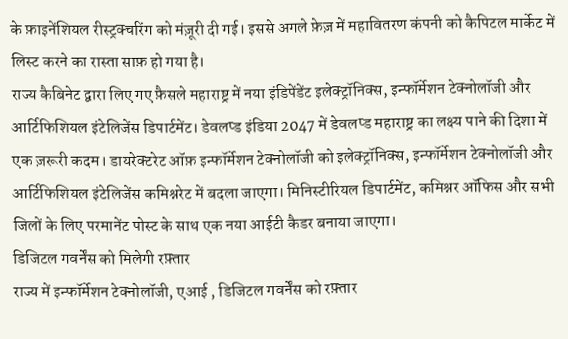के फ़ाइनेंशियल रीस्ट्रक्चरिंग को मंज़ूरी दी गई। इससे अगले फ़ेज़ में महावितरण कंपनी को कैपिटल मार्केट में लिस्ट करने का रास्ता साफ़ हो गया है।
राज्य कैबिनेट द्वारा लिए गए फ़ैसले महाराष्ट्र में नया इंडिपेंडेंट इलेक्ट्रॉनिक्स, इन्फॉर्मेशन टेक्नोलॉजी और आर्टिफिशियल इंटेलिजेंस डिपार्टमेंट। डेवलप्ड इंडिया 2047 में डेवलप्ड महाराष्ट्र का लक्ष्य पाने की दिशा में एक ज़रूरी कदम। डायरेक्टरेट ऑफ़ इन्फॉर्मेशन टेक्नोलॉजी को इलेक्ट्रॉनिक्स, इन्फॉर्मेशन टेक्नोलॉजी और आर्टिफिशियल इंटेलिजेंस कमिश्नरेट में बदला जाएगा। मिनिस्टीरियल डिपार्टमेंट, कमिश्नर ऑफिस और सभी जिलों के लिए परमानेंट पोस्ट के साथ एक नया आईटी कैडर बनाया जाएगा।
डिजिटल गवर्नेंस को मिलेगी रफ़्तार
राज्य में इन्फॉर्मेशन टेक्नोलॉजी, एआई , डिजिटल गवर्नेंस को रफ़्तार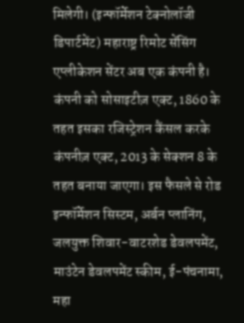मिलेगी। (इन्फॉर्मेशन टेक्नोलॉजी डिपार्टमेंट) महाराष्ट्र रिमोट सेंसिंग एप्लीकेशन सेंटर अब एक कंपनी है। कंपनी को सोसाइटीज़ एक्ट, 1860 के तहत इसका रजिस्ट्रेशन कैंसल करके कंपनीज़ एक्ट, 2013 के सेक्शन 8 के तहत बनाया जाएगा। इस फैसले से रोड इन्फॉर्मेशन सिस्टम, अर्बन प्लानिंग, जलयुक्त शिवार-वाटरशेड डेवलपमेंट, माउंटेन डेवलपमेंट स्कीम, ई-पंचनामा, महा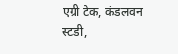एग्री टेक, कंडलवन स्टडी,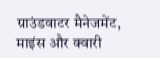ग्राउंडवाटर मैनेजमेंट, माइंस और क्वारी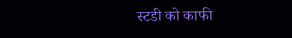स्टडी को काफी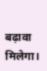बढ़ावा मिलेगा।